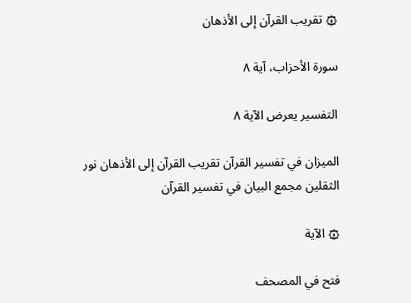۞ تقريب القرآن إلى الأذهان

سورة الأحزاب، آية ٨

التفسير يعرض الآية ٨

الميزان في تفسير القرآن تقريب القرآن إلى الأذهان نور الثقلين مجمع البيان في تفسير القرآن

۞ الآية

فتح في المصحف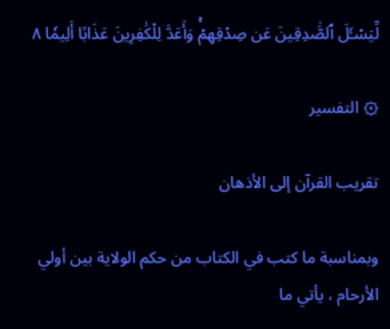لِّيَسۡـَٔلَ ٱلصَّٰدِقِينَ عَن صِدۡقِهِمۡۚ وَأَعَدَّ لِلۡكَٰفِرِينَ عَذَابًا أَلِيمٗا ٨

۞ التفسير

تقريب القرآن إلى الأذهان

وبمناسبة ما كتب في الكتاب من حكم الولاية بين أولي الأرحام ، يأتي ما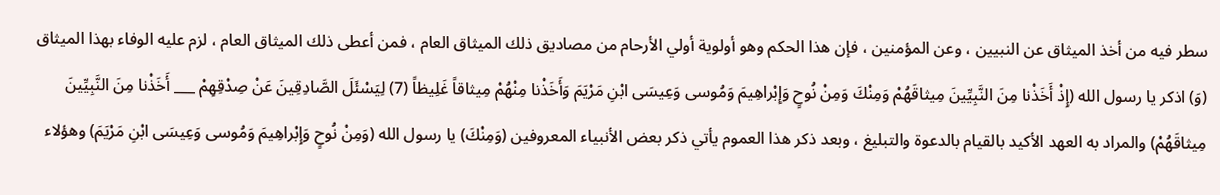سطر فيه من أخذ الميثاق عن النبيين ، وعن المؤمنين ، فإن هذا الحكم وهو أولوية أولي الأرحام من مصاديق ذلك الميثاق العام ، فمن أعطى ذلك الميثاق العام ، لزم عليه الوفاء بهذا الميثاق (وَ) اذكر يا رسول الله (إِذْ أَخَذْنا مِنَ النَّبِيِّينَ مِيثاقَهُمْ وَمِنْكَ وَمِنْ نُوحٍ وَإِبْراهِيمَ وَمُوسى وَعِيسَى ابْنِ مَرْيَمَ وَأَخَذْنا مِنْهُمْ مِيثاقاً غَلِيظاً (7) لِيَسْئَلَ الصَّادِقِينَ عَنْ صِدْقِهِمْ ___ أَخَذْنا مِنَ النَّبِيِّينَ مِيثاقَهُمْ) والمراد به العهد الأكيد بالقيام بالدعوة والتبليغ ، وبعد ذكر هذا العموم يأتي ذكر بعض الأنبياء المعروفين (وَمِنْكَ) يا رسول الله (وَمِنْ نُوحٍ وَإِبْراهِيمَ وَمُوسى وَعِيسَى ابْنِ مَرْيَمَ) وهؤلاء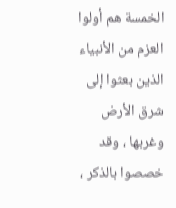الخمسة هم أولوا العزم من الأنبياء الذين بعثوا إلى شرق الأرض وغربها ، وقد خصصوا بالذكر ،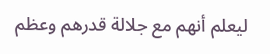ليعلم أنهم مع جلالة قدرهم وعظم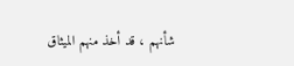شأنهم ، قد أخذ منهم الميثاق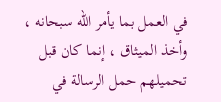في العمل بما يأمر الله سبحانه ، وأخذ الميثاق ، إنما كان قبل تحميلهم حمل الرسالة في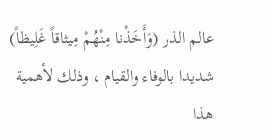عالم الذر (وَأَخَذْنا مِنْهُمْ مِيثاقاً غَلِيظاً) شديدا بالوفاء والقيام ، وذلك لأهمية هذا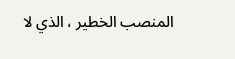المنصب الخطير ، الذي لا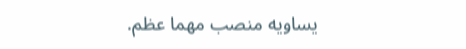يساويه منصب مهما عظم.